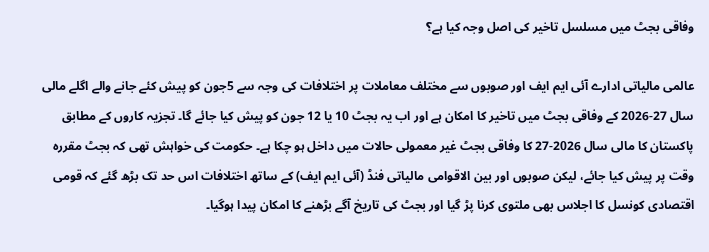وفاقی بجٹ میں مسلسل تاخیر کی اصل وجہ کیا ہے؟

عالمی مالیاتی ادارے آئی ایم ایف اور صوبوں سے مختلف معاملات پر اختلافات کی وجہ سے 5جون کو پیش کئے جانے والے اگلے مالی سال 27-2026 کے وفاقی بجٹ میں تاخیر کا امکان ہے اور اب یہ بجٹ 10 یا 12 جون کو پیش کیا جائے گا۔ تجزیہ کاروں کے مطابق پاکستان کا مالی سال 2026-27 کا وفاقی بجٹ غیر معمولی حالات میں داخل ہو چکا ہے۔ حکومت کی خواہش تھی کہ بجٹ مقررہ وقت پر پیش کیا جائے، لیکن صوبوں اور بین الاقوامی مالیاتی فنڈ (آئی ایم ایف) کے ساتھ اختلافات اس حد تک بڑھ گئے کہ قومی اقتصادی کونسل کا اجلاس بھی ملتوی کرنا پڑ گیا اور بجٹ کی تاریخ آگے بڑھنے کا امکان پیدا ہوگیا۔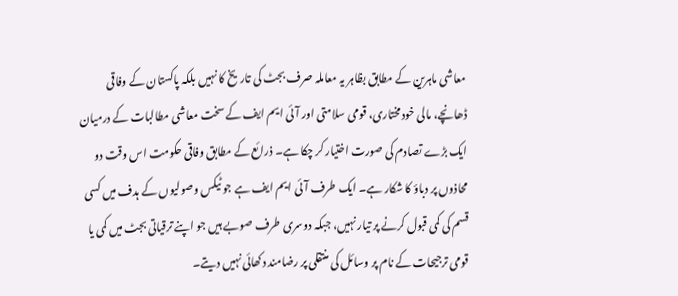معاشی ماہرین کے مطابق بظاہر یہ معاملہ صرف بجٹ کی تاریخ کا نہیں بلکہ پاکستان کے وفاقی ڈھانچے، مالی خودمختاری، قومی سلامتی اور آئی ایم ایف کے سخت معاشی مطالبات کے درمیان ایک بڑے تصادم کی صورت اختیار کر چکا ہے۔ ذرائع کے مطابق وفاقی حکومت اس وقت دو محاذوں پر دباؤ کا شکار ہے۔ ایک طرف آئی ایم ایف ہے جو ٹیکس وصولیوں کے ہدف میں کسی قسم کی کمی قبول کرنے پر تیار نہیں، جبکہ دوسری طرف صوبے ہیں جو اپنے ترقیاتی بجٹ میں کمی یا قومی ترجیحات کے نام پر وسائل کی منتقلی پر رضامند دکھائی نہیں دیتے۔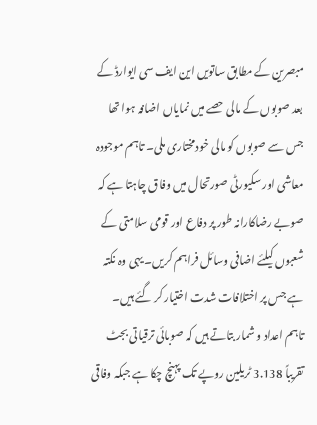مبصرین کے مطابق ساتویں این ایف سی ایوارڈ کے بعد صوبوں کے مالی حصے میں نمایاں اضافہ ہوا تھا جس سے صوبوں کو مالی خودمختاری ملی۔ تاہم موجودہ معاشی اور سکیورٹی صورتحال میں وفاق چاہتا ہے کہ صوبے رضاکارانہ طور پر دفاع اور قومی سلامتی کے شعبوں کیلئے اضافی وسائل فراہم کریں۔ یہی وہ نکتہ ہے جس پر اختلافات شدت اختیار کر گئے ہیں۔
تاہم اعداد و شمار بتاتے ہیں کہ صوبائی ترقیاتی بجٹ تقریباً 3.138 ٹریلین روپے تک پہنچ چکا ہے جبکہ وفاقی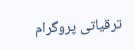ترقیاتی پروگرام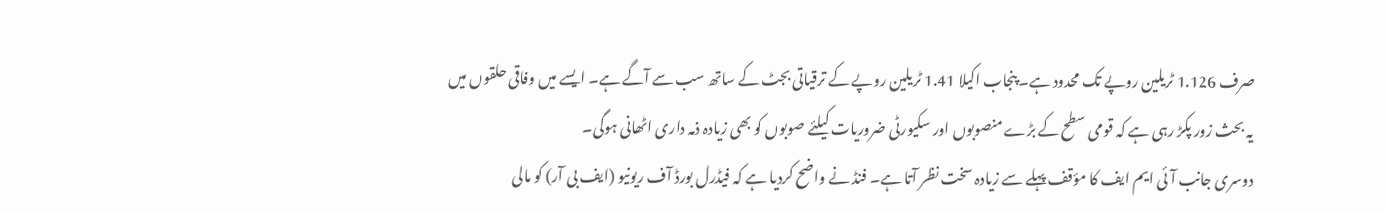صرف 1.126 ٹریلین روپے تک محدود ہے۔ پنجاب اکیلا 1.41 ٹریلین روپے کے ترقیاتی بجٹ کے ساتھ سب سے آگے ہے۔ ایسے میں وفاقی حلقوں میں یہ بحث زور پکڑ رہی ہے کہ قومی سطح کے بڑے منصوبوں اور سکیورٹی ضروریات کیلئے صوبوں کو بھی زیادہ ذمہ داری اٹھانی ہوگی۔
دوسری جانب آئی ایم ایف کا مؤقف پہلے سے زیادہ سخت نظر آتا ہے۔ فنڈ نے واضح کردیا ہے کہ فیڈرل بورڈ آف ریونیو (ایف بی آر) کو مالی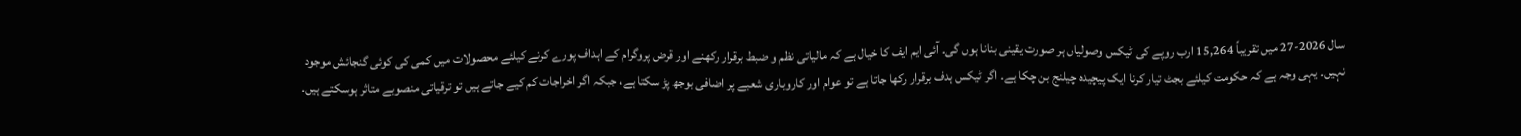سال 2026-27 میں تقریباً 15,264 ارب روپے کی ٹیکس وصولیاں ہر صورت یقینی بنانا ہوں گی۔ آئی ایم ایف کا خیال ہے کہ مالیاتی نظم و ضبط برقرار رکھنے اور قرض پروگرام کے اہداف پورے کرنے کیلئے محصولات میں کمی کی کوئی گنجائش موجود نہیں۔ یہی وجہ ہے کہ حکومت کیلئے بجٹ تیار کرنا ایک پیچیدہ چیلنج بن چکا ہے۔ اگر ٹیکس ہدف برقرار رکھا جاتا ہے تو عوام اور کاروباری شعبے پر اضافی بوجھ پڑ سکتا ہے، جبکہ اگر اخراجات کم کیے جاتے ہیں تو ترقیاتی منصوبے متاثر ہوسکتے ہیں۔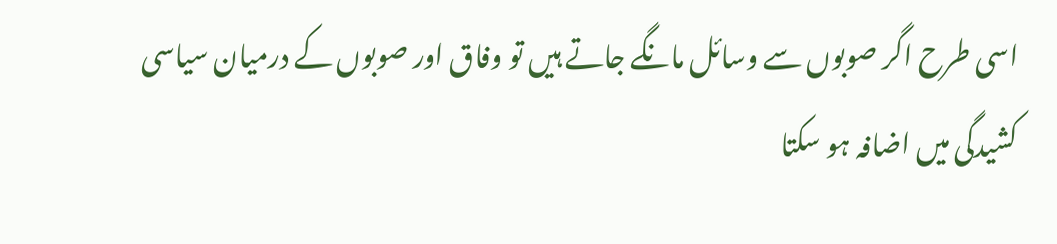اسی طرح اگر صوبوں سے وسائل مانگے جاتے ہیں تو وفاق اور صوبوں کے درمیان سیاسی کشیدگی میں اضافہ ہو سکتا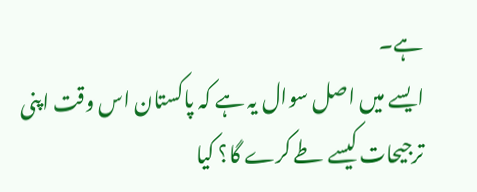ہے۔
ایسے میں اصل سوال یہ ہے کہ پاکستان اس وقت اپنی ترجیحات کیسے طے کرے گا؟ کیا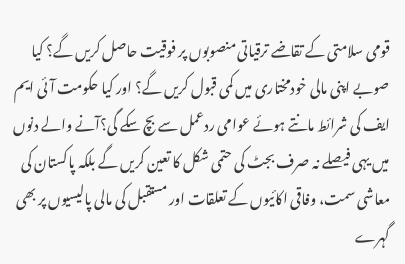قومی سلامتی کے تقاضے ترقیاتی منصوبوں پر فوقیت حاصل کریں گے؟ کیا صوبے اپنی مالی خودمختاری میں کمی قبول کریں گے؟ اور کیا حکومت آئی ایم ایف کی شرائط مانتے ہوئے عوامی ردعمل سے بچ سکے گی؟آنے والے دنوں میں یہی فیصلے نہ صرف بجٹ کی حتمی شکل کا تعین کریں گے بلکہ پاکستان کی معاشی سمت، وفاقی اکائیوں کے تعلقات اور مستقبل کی مالی پالیسیوں پر بھی گہرے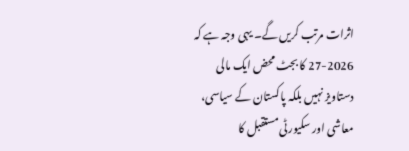اثرات مرتب کریں گے۔ یہی وجہ ہے کہ 2026-27 کا بجٹ محض ایک مالی دستاویز نہیں بلکہ پاکستان کے سیاسی، معاشی اور سکیورٹی مستقبل کا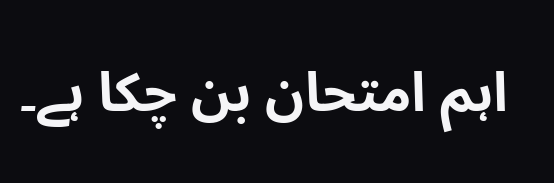اہم امتحان بن چکا ہے۔